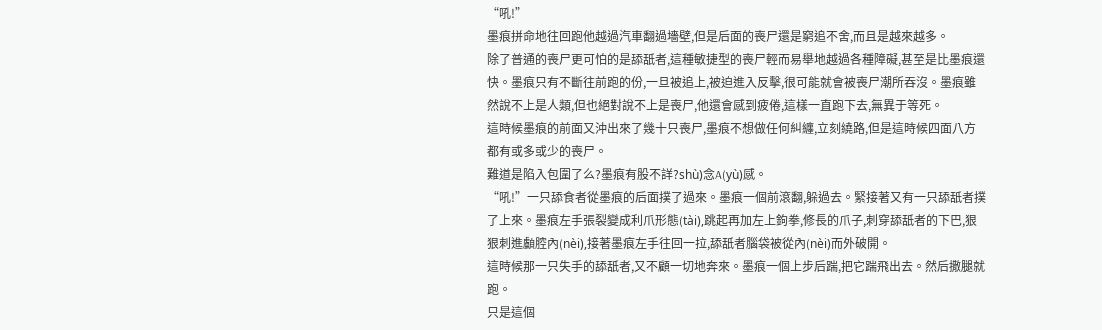“吼!”
墨痕拼命地往回跑他越過汽車翻過墻壁,但是后面的喪尸還是窮追不舍,而且是越來越多。
除了普通的喪尸更可怕的是舔舐者,這種敏捷型的喪尸輕而易舉地越過各種障礙,甚至是比墨痕還快。墨痕只有不斷往前跑的份,一旦被追上,被迫進入反擊,很可能就會被喪尸潮所吞沒。墨痕雖然說不上是人類,但也絕對說不上是喪尸,他還會感到疲倦,這樣一直跑下去,無異于等死。
這時候墨痕的前面又沖出來了幾十只喪尸,墨痕不想做任何糾纏,立刻繞路,但是這時候四面八方都有或多或少的喪尸。
難道是陷入包圍了么?墨痕有股不詳?shù)念A(yù)感。
“吼!”一只舔食者從墨痕的后面撲了過來。墨痕一個前滾翻,躲過去。緊接著又有一只舔舐者撲了上來。墨痕左手張裂變成利爪形態(tài),跳起再加左上鉤拳,修長的爪子,刺穿舔舐者的下巴,狠狠刺進顱腔內(nèi),接著墨痕左手往回一拉,舔舐者腦袋被從內(nèi)而外破開。
這時候那一只失手的舔舐者,又不顧一切地奔來。墨痕一個上步后踹,把它踹飛出去。然后撒腿就跑。
只是這個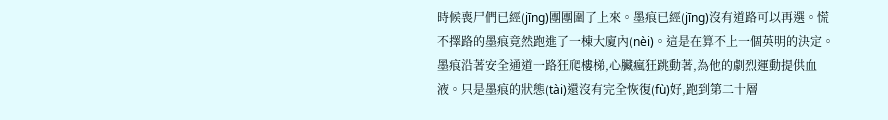時候喪尸們已經(jīng)團團圍了上來。墨痕已經(jīng)沒有道路可以再選。慌不擇路的墨痕竟然跑進了一棟大廈內(nèi)。這是在算不上一個英明的決定。
墨痕沿著安全通道一路狂爬樓梯,心臟瘋狂跳動著,為他的劇烈運動提供血液。只是墨痕的狀態(tài)還沒有完全恢復(fù)好,跑到第二十層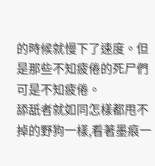的時候就慢下了速度。但是那些不知疲倦的死尸們可是不知疲倦。
舔舐者就如同怎樣都甩不掉的野狗一樣,看著墨痕一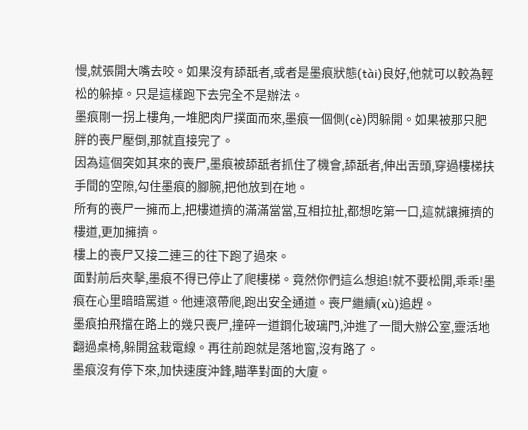慢,就張開大嘴去咬。如果沒有舔舐者,或者是墨痕狀態(tài)良好,他就可以較為輕松的躲掉。只是這樣跑下去完全不是辦法。
墨痕剛一拐上樓角,一堆肥肉尸撲面而來,墨痕一個側(cè)閃躲開。如果被那只肥胖的喪尸壓倒,那就直接完了。
因為這個突如其來的喪尸,墨痕被舔舐者抓住了機會,舔舐者,伸出舌頭,穿過樓梯扶手間的空隙,勾住墨痕的腳腕,把他放到在地。
所有的喪尸一擁而上,把樓道擠的滿滿當當,互相拉扯,都想吃第一口,這就讓擁擠的樓道,更加擁擠。
樓上的喪尸又接二連三的往下跑了過來。
面對前后夾擊,墨痕不得已停止了爬樓梯。竟然你們這么想追!就不要松開,乖乖!墨痕在心里暗暗罵道。他連滾帶爬,跑出安全通道。喪尸繼續(xù)追趕。
墨痕拍飛擋在路上的幾只喪尸,撞碎一道鋼化玻璃門,沖進了一間大辦公室,靈活地翻過桌椅,躲開盆栽電線。再往前跑就是落地窗,沒有路了。
墨痕沒有停下來,加快速度沖鋒,瞄準對面的大廈。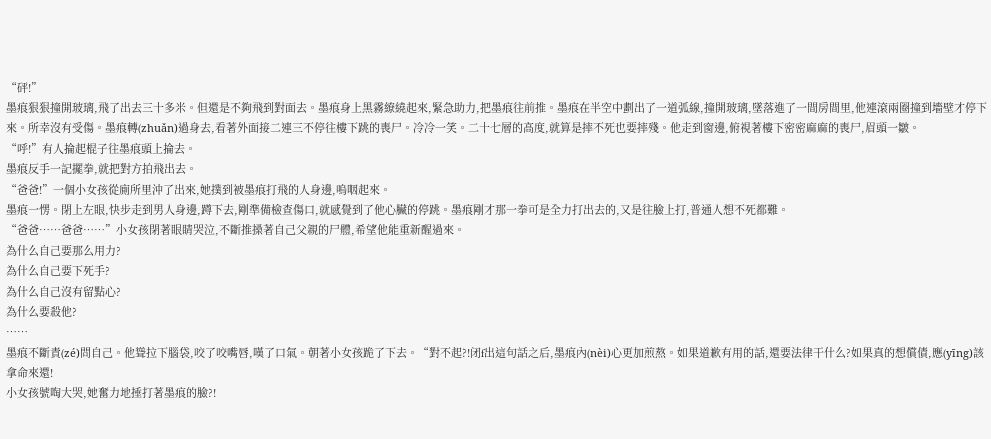“砰!”
墨痕狠狠撞開玻璃,飛了出去三十多米。但還是不夠飛到對面去。墨痕身上黑霧繚繞起來,緊急助力,把墨痕往前推。墨痕在半空中劃出了一道弧線,撞開玻璃,墜落進了一間房間里,他連滾兩圈撞到墻壁才停下來。所幸沒有受傷。墨痕轉(zhuǎn)過身去,看著外面接二連三不停往樓下跳的喪尸。冷冷一笑。二十七層的高度,就算是摔不死也要摔殘。他走到窗邊,俯視著樓下密密麻麻的喪尸,眉頭一皺。
“呼!”有人掄起棍子往墨痕頭上掄去。
墨痕反手一記擺拳,就把對方拍飛出去。
“爸爸!”一個小女孩從廁所里沖了出來,她撲到被墨痕打飛的人身邊,嗚咽起來。
墨痕一愣。閉上左眼,快步走到男人身邊,蹲下去,剛準備檢查傷口,就感覺到了他心臟的停跳。墨痕剛才那一拳可是全力打出去的,又是往臉上打,普通人想不死都難。
“爸爸……爸爸……”小女孩閉著眼睛哭泣,不斷推搡著自己父親的尸體,希望他能重新醒過來。
為什么自己要那么用力?
為什么自己要下死手?
為什么自己沒有留點心?
為什么要殺他?
……
墨痕不斷責(zé)問自己。他聳拉下腦袋,咬了咬嘴唇,嘆了口氣。朝著小女孩跪了下去。“對不起?!闭f出這句話之后,墨痕內(nèi)心更加煎熬。如果道歉有用的話,還要法律干什么?如果真的想償債,應(yīng)該拿命來還!
小女孩號啕大哭,她奮力地捶打著墨痕的臉?!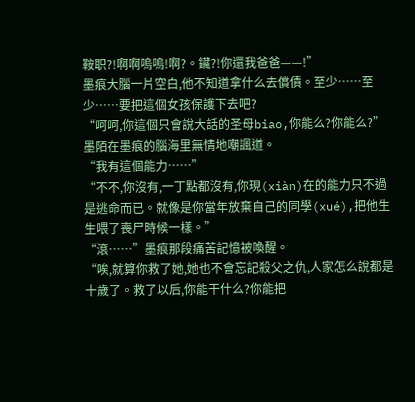鞍职?!啊啊嗚嗚!啊?。鑶?!你還我爸爸——!”
墨痕大腦一片空白,他不知道拿什么去償債。至少……至少……要把這個女孩保護下去吧?
“呵呵,你這個只會說大話的圣母biao,你能么?你能么?”墨陌在墨痕的腦海里無情地嘲諷道。
“我有這個能力……”
“不不,你沒有,一丁點都沒有,你現(xiàn)在的能力只不過是逃命而已。就像是你當年放棄自己的同學(xué),把他生生喂了喪尸時候一樣。”
“滾……”墨痕那段痛苦記憶被喚醒。
“唉,就算你救了她,她也不會忘記殺父之仇,人家怎么說都是十歲了。救了以后,你能干什么?你能把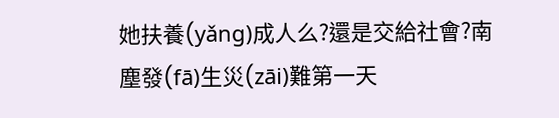她扶養(yǎng)成人么?還是交給社會?南塵發(fā)生災(zāi)難第一天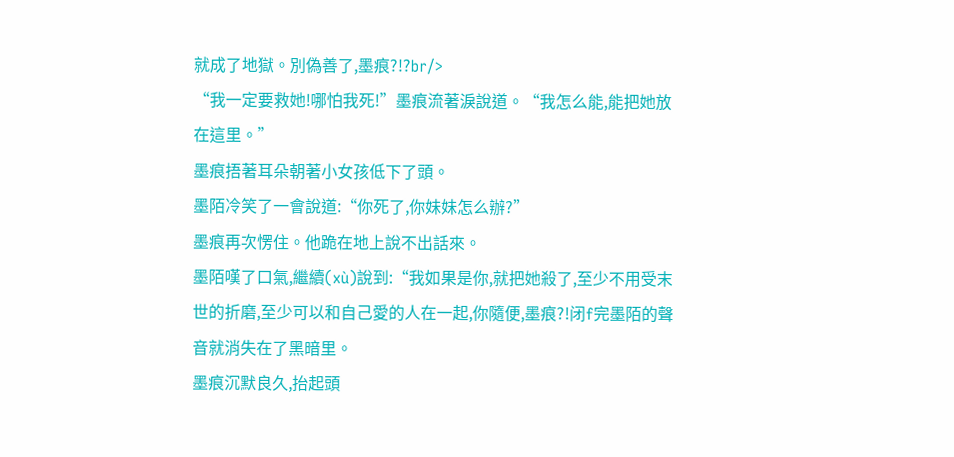就成了地獄。別偽善了,墨痕?!?br/>
“我一定要救她!哪怕我死!”墨痕流著淚說道。“我怎么能,能把她放在這里。”
墨痕捂著耳朵朝著小女孩低下了頭。
墨陌冷笑了一會說道:“你死了,你妹妹怎么辦?”
墨痕再次愣住。他跪在地上說不出話來。
墨陌嘆了口氣,繼續(xù)說到:“我如果是你,就把她殺了,至少不用受末世的折磨,至少可以和自己愛的人在一起,你隨便,墨痕?!闭f完墨陌的聲音就消失在了黑暗里。
墨痕沉默良久,抬起頭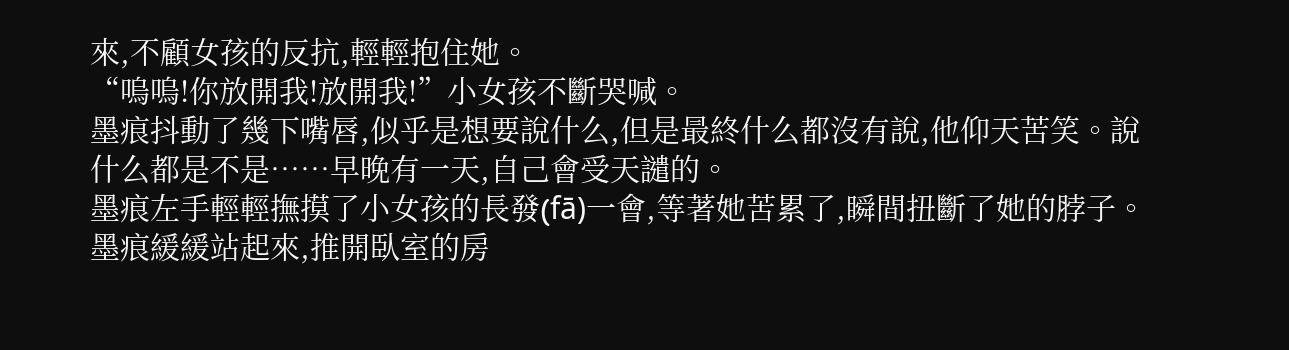來,不顧女孩的反抗,輕輕抱住她。
“嗚嗚!你放開我!放開我!”小女孩不斷哭喊。
墨痕抖動了幾下嘴唇,似乎是想要說什么,但是最終什么都沒有說,他仰天苦笑。說什么都是不是……早晚有一天,自己會受天譴的。
墨痕左手輕輕撫摸了小女孩的長發(fā)一會,等著她苦累了,瞬間扭斷了她的脖子。
墨痕緩緩站起來,推開臥室的房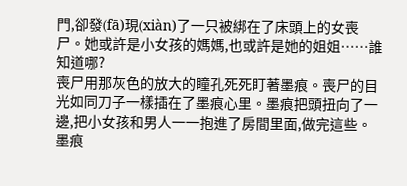門,卻發(fā)現(xiàn)了一只被綁在了床頭上的女喪尸。她或許是小女孩的媽媽,也或許是她的姐姐……誰知道哪?
喪尸用那灰色的放大的瞳孔死死盯著墨痕。喪尸的目光如同刀子一樣插在了墨痕心里。墨痕把頭扭向了一邊,把小女孩和男人一一抱進了房間里面,做完這些。墨痕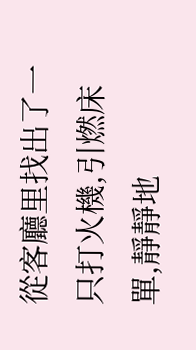從客廳里找出了一只打火機,引燃床單,靜靜地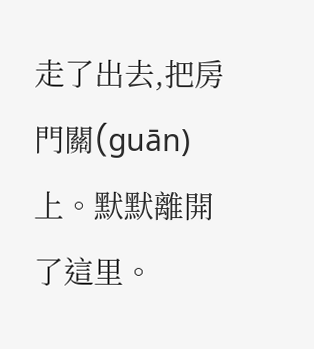走了出去,把房門關(guān)上。默默離開了這里。